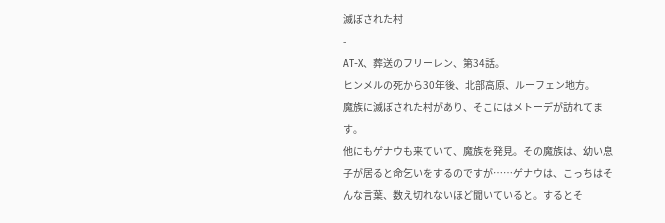滅ぼされた村
-
AT-X、葬送のフリーレン、第34話。
ヒンメルの死から30年後、北部高原、ルーフェン地方。
魔族に滅ぼされた村があり、そこにはメトーデが訪れてます。
他にもゲナウも来ていて、魔族を発見。その魔族は、幼い息子が居ると命乞いをするのですが……ゲナウは、こっちはそんな言葉、数え切れないほど聞いていると。するとそ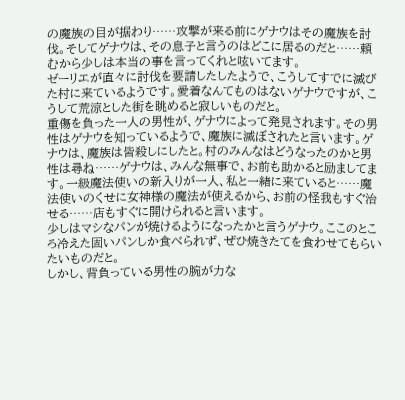の魔族の目が据わり……攻撃が来る前にゲナウはその魔族を討伐。そしてゲナウは、その息子と言うのはどこに居るのだと……頼むから少しは本当の事を言ってくれと呟いてます。
ゼーリエが直々に討伐を要請したしたようで、こうしてすでに滅びた村に来ているようです。愛着なんてものはないゲナウですが、こうして荒涼とした街を眺めると寂しいものだと。
重傷を負った一人の男性が、ゲナウによって発見されます。その男性はゲナウを知っているようで、魔族に滅ぼされたと言います。ゲナウは、魔族は皆殺しにしたと。村のみんなはどうなったのかと男性は尋ね……ゲナウは、みんな無事で、お前も助かると励ましてます。一級魔法使いの新入りが一人、私と一緒に来ていると……魔法使いのくせに女神様の魔法が使えるから、お前の怪我もすぐ治せる……店もすぐに開けられると言います。
少しはマシなパンが焼けるようになったかと言うゲナウ。ここのところ冷えた固いパンしか食べられず、ぜひ焼きたてを食わせてもらいたいものだと。
しかし、背負っている男性の腕が力な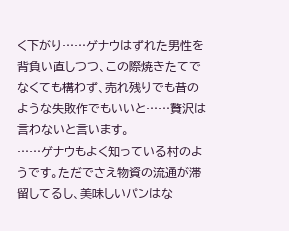く下がり……ゲナウはずれた男性を背負い直しつつ、この際焼きたてでなくても構わず、売れ残りでも昔のような失敗作でもいいと……贅沢は言わないと言います。
……ゲナウもよく知っている村のようです。ただでさえ物資の流通が滞留してるし、美味しいパンはな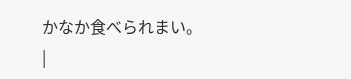かなか食べられまい。
|